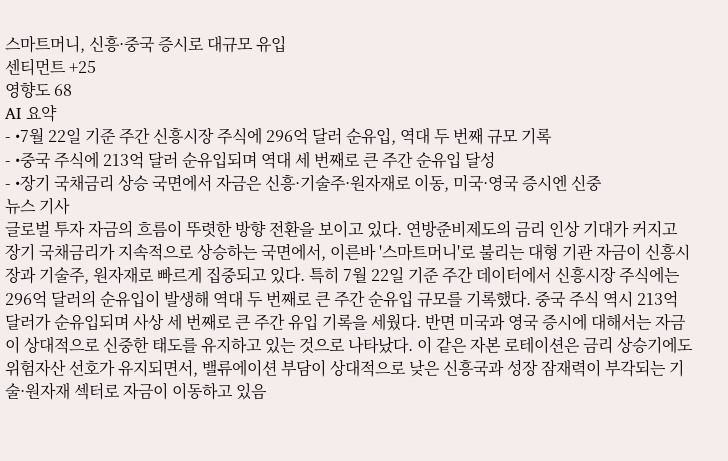스마트머니, 신흥·중국 증시로 대규모 유입
센티먼트 +25
영향도 68
AI 요약
- •7월 22일 기준 주간 신흥시장 주식에 296억 달러 순유입, 역대 두 번째 규모 기록
- •중국 주식에 213억 달러 순유입되며 역대 세 번째로 큰 주간 순유입 달성
- •장기 국채금리 상승 국면에서 자금은 신흥·기술주·원자재로 이동, 미국·영국 증시엔 신중
뉴스 기사
글로벌 투자 자금의 흐름이 뚜렷한 방향 전환을 보이고 있다. 연방준비제도의 금리 인상 기대가 커지고 장기 국채금리가 지속적으로 상승하는 국면에서, 이른바 '스마트머니'로 불리는 대형 기관 자금이 신흥시장과 기술주, 원자재로 빠르게 집중되고 있다. 특히 7월 22일 기준 주간 데이터에서 신흥시장 주식에는 296억 달러의 순유입이 발생해 역대 두 번째로 큰 주간 순유입 규모를 기록했다. 중국 주식 역시 213억 달러가 순유입되며 사상 세 번째로 큰 주간 유입 기록을 세웠다. 반면 미국과 영국 증시에 대해서는 자금이 상대적으로 신중한 태도를 유지하고 있는 것으로 나타났다. 이 같은 자본 로테이션은 금리 상승기에도 위험자산 선호가 유지되면서, 밸류에이션 부담이 상대적으로 낮은 신흥국과 성장 잠재력이 부각되는 기술·원자재 섹터로 자금이 이동하고 있음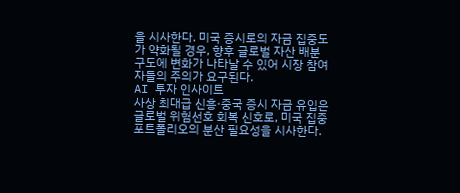을 시사한다. 미국 증시로의 자금 집중도가 약화될 경우, 향후 글로벌 자산 배분 구도에 변화가 나타날 수 있어 시장 참여자들의 주의가 요구된다.
AI 투자 인사이트
사상 최대급 신흥·중국 증시 자금 유입은 글로벌 위험선호 회복 신호로, 미국 집중 포트폴리오의 분산 필요성을 시사한다.